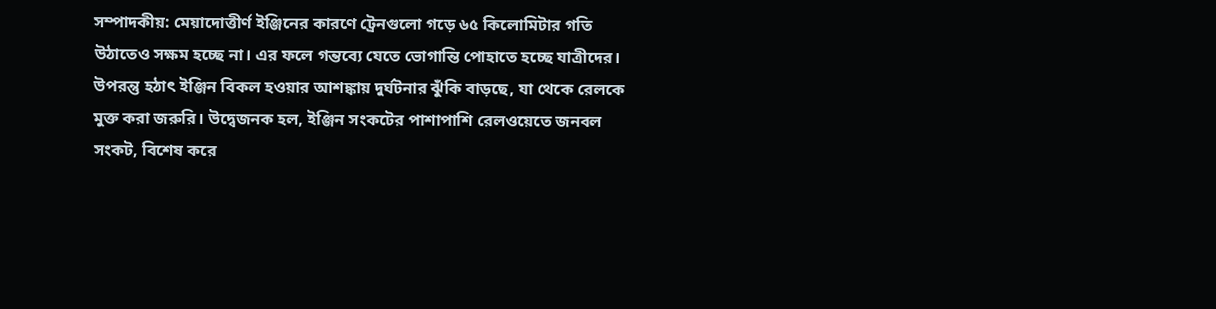সম্পাদকীয়: মেয়াদোত্তীর্ণ ইঞ্জিনের কারণে ট্রেনগুলো গড়ে ৬৫ কিলোমিটার গতি উঠাতেও সক্ষম হচ্ছে না। এর ফলে গন্তব্যে যেতে ভোগান্তি পোহাতে হচ্ছে যাত্রীদের। উপরন্তু হঠাৎ ইঞ্জিন বিকল হওয়ার আশঙ্কায় দুর্ঘটনার ঝুঁকি বাড়ছে, যা থেকে রেলকে মুক্ত করা জরুরি। উদ্বেজনক হল, ইঞ্জিন সংকটের পাশাপাশি রেলওয়েতে জনবল সংকট, বিশেষ করে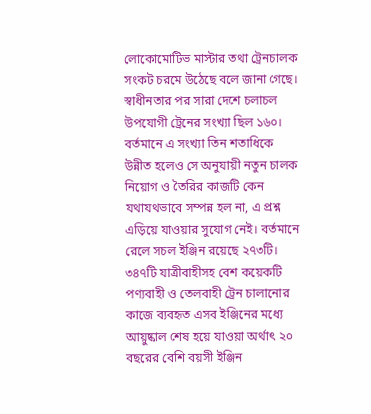লোকোমোটিভ মাস্টার তথা ট্রেনচালক সংকট চরমে উঠেছে বলে জানা গেছে। স্বাধীনতার পর সারা দেশে চলাচল উপযোগী ট্রেনের সংখ্যা ছিল ১৬০। বর্তমানে এ সংখ্যা তিন শতাধিকে উন্নীত হলেও সে অনুযায়ী নতুন চালক নিয়োগ ও তৈরির কাজটি কেন যথাযথভাবে সম্পন্ন হল না, এ প্রশ্ন এড়িয়ে যাওয়ার সুযোগ নেই। বর্তমানে রেলে সচল ইঞ্জিন রয়েছে ২৭৩টি। ৩৪৭টি যাত্রীবাহীসহ বেশ কয়েকটি পণ্যবাহী ও তেলবাহী ট্রেন চালানোর কাজে ব্যবহৃত এসব ইঞ্জিনের মধ্যে আয়ুষ্কাল শেষ হয়ে যাওয়া অর্থাৎ ২০ বছরের বেশি বয়সী ইঞ্জিন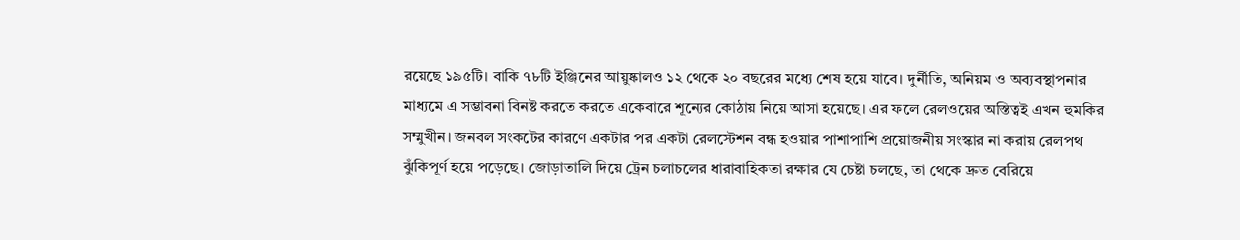রয়েছে ১৯৫টি। বাকি ৭৮টি ইঞ্জিনের আয়ুষ্কালও ১২ থেকে ২০ বছরের মধ্যে শেষ হয়ে যাবে। দুর্নীতি, অনিয়ম ও অব্যবস্থাপনার মাধ্যমে এ সম্ভাবনা বিনষ্ট করতে করতে একেবারে শূন্যের কোঠায় নিয়ে আসা হয়েছে। এর ফলে রেলওয়ের অস্তিত্বই এখন হুমকির সম্মুখীন। জনবল সংকটের কারণে একটার পর একটা রেলস্টেশন বন্ধ হওয়ার পাশাপাশি প্রয়োজনীয় সংস্কার না করায় রেলপথ ঝুঁকিপূর্ণ হয়ে পড়েছে। জোড়াতালি দিয়ে ট্রেন চলাচলের ধারাবাহিকতা রক্ষার যে চেষ্টা চলছে, তা থেকে দ্রুত বেরিয়ে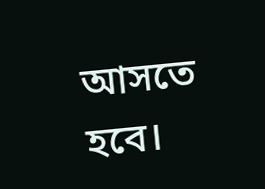আসতে হবে।